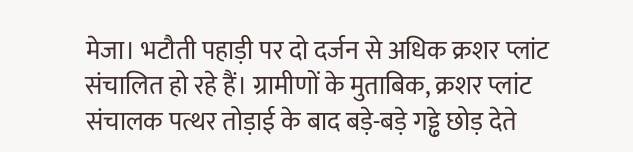मेजा। भटौती पहाड़ी पर दो दर्जन से अधिक क्रशर प्लांट संचालित हो रहे हैं। ग्रामीणों के मुताबिक, क्रशर प्लांट संचालक पत्थर तोड़ाई के बाद बड़े-बड़े गड्ढे छोड़ देते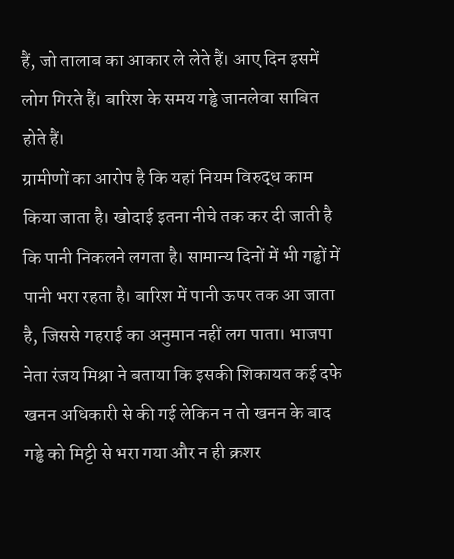हैं, जो तालाब का आकार ले लेते हैं। आए दिन इसमें लोग गिरते हैं। बारिश के समय गड्ढे जानलेवा साबित होते हैं।
ग्रामीणों का आरोप है कि यहां नियम विरुद्ध काम किया जाता है। खोदाई इतना नीचे तक कर दी जाती है कि पानी निकलने लगता है। सामान्य दिनों में भी गड्ढों में पानी भरा रहता है। बारिश में पानी ऊपर तक आ जाता है, जिससे गहराई का अनुमान नहीं लग पाता। भाजपा नेता रंजय मिश्रा ने बताया कि इसकी शिकायत कई दफे खनन अधिकारी से की गई लेकिन न तो खनन के बाद गड्ढे को मिट्टी से भरा गया और न ही क्रशर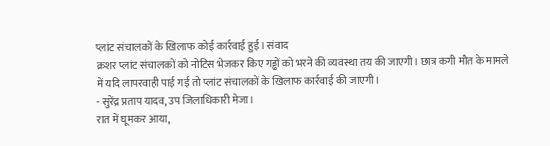प्लांट संचालकों के खिलाफ कोई कार्रवाई हुई। संवाद
क्रशर प्लांट संचालकों को नोटिस भेजकर किए गड्ढों को भरने की व्यवस्था तय की जाएगी। छात्र कगी मौत के मामले में यदि लापरवाही पाई गई तो प्लांट संचालकों के खिलाफ कार्रवाई की जाएगी।
- सुरेंद्र प्रताप यादव, उप जिलाधिकारी मेजा।
रात में घूमकर आया,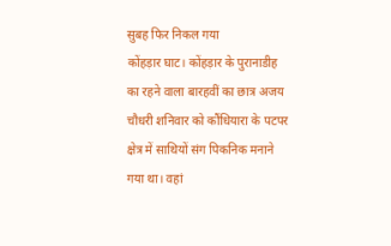सुबह फिर निकल गया
कोंहड़ार घाट। कोंहड़ार के पुरानाडीह का रहने वाला बारहवीं का छात्र अजय चौधरी शनिवार को कौंधियारा के पटपर क्षेत्र में साथियों संग पिकनिक मनाने गया था। वहां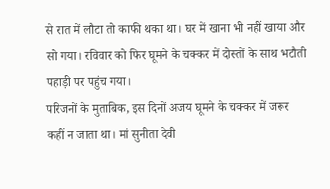से रात में लौटा तो काफी थका था। घर में खाना भी नहीं खाया और सो गया। रविवार को फिर घूमने के चक्कर में दोस्तों के साथ भटौती पहाड़ी पर पहुंच गया।
परिजनों के मुताबिक, इस दिनों अजय घूमने के चक्कर में जरूर कहीं न जाता था। मां सुनीता देवी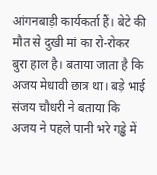आंगनबाड़ी कार्यकर्ता हैं। बेटे की मौत से दुखी मां का रो-रोकर बुरा हाल है। बताया जाता है कि अजय मेधावी छात्र था। बड़े भाई संजय चौधरी ने बताया कि अजय ने पहले पानी भरे गड्ढे में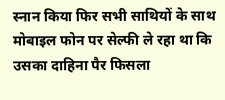स्नान किया फिर सभी साथियों के साथ मोबाइल फोन पर सेल्फी ले रहा था कि उसका दाहिना पैर फिसला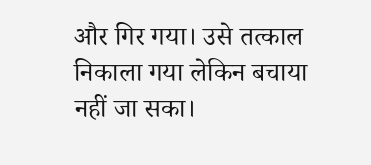और गिर गया। उसे तत्काल निकाला गया लेकिन बचाया नहीं जा सका।